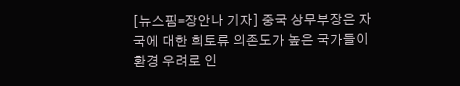[뉴스핌=장안나 기자] 중국 상무부장은 자국에 대한 희토류 의존도가 높은 국가들이 환경 우려로 인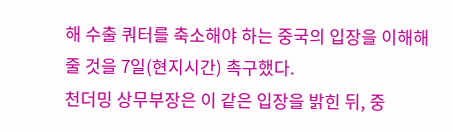해 수출 쿼터를 축소해야 하는 중국의 입장을 이해해 줄 것을 7일(현지시간) 촉구했다.
천더밍 상무부장은 이 같은 입장을 밝힌 뒤, 중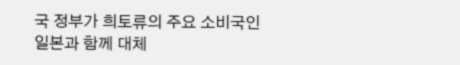국 정부가 희토류의 주요 소비국인 일본과 함께 대체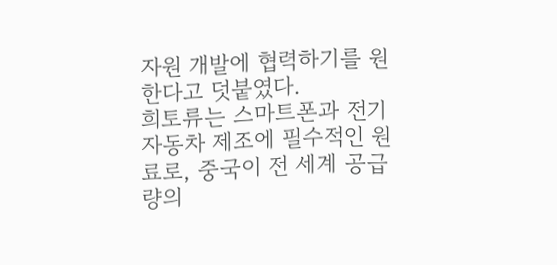자원 개발에 협력하기를 원한다고 덧붙였다.
희토류는 스마트폰과 전기자동차 제조에 필수적인 원료로, 중국이 전 세계 공급량의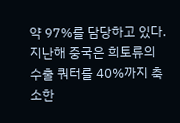약 97%를 담당하고 있다.
지난해 중국은 희토류의 수출 쿼터를 40%까지 축소한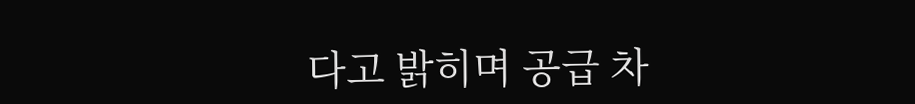다고 밝히며 공급 차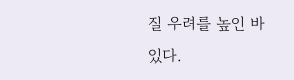질 우려를 높인 바 있다.